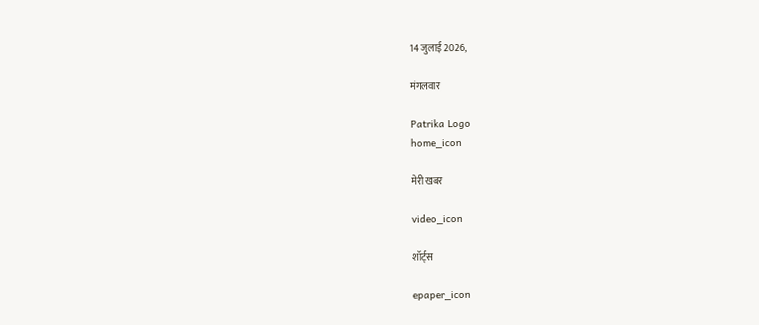14 जुलाई 2026,

मंगलवार

Patrika Logo
home_icon

मेरी खबर

video_icon

शॉर्ट्स

epaper_icon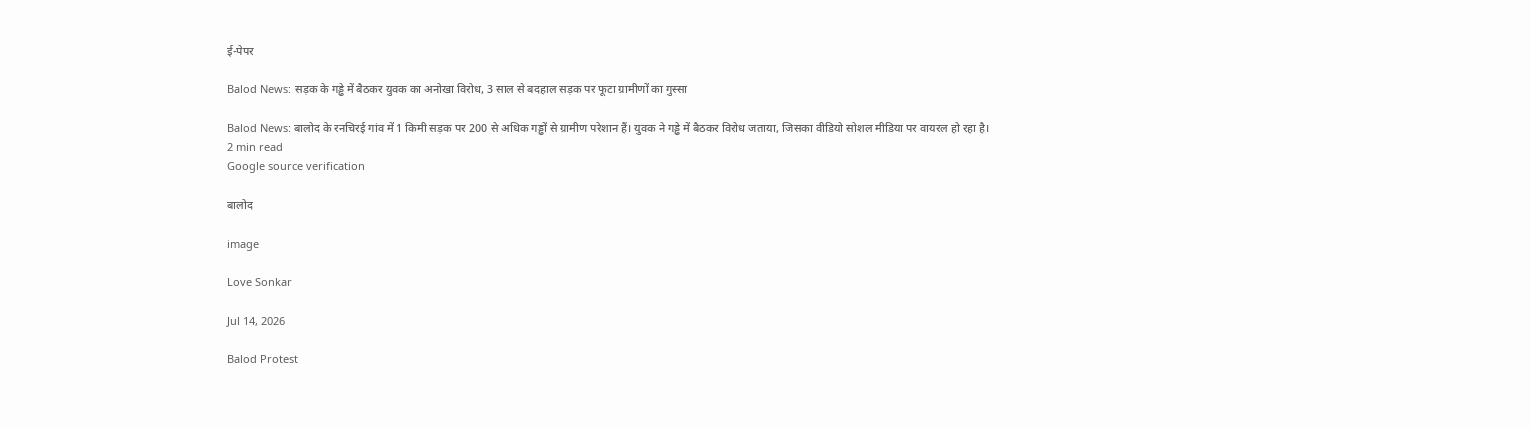ई-पेपर

Balod News: सड़क के गड्ढे में बैठकर युवक का अनोखा विरोध, 3 साल से बदहाल सड़क पर फूटा ग्रामीणों का गुस्सा

Balod News: बालोद के रनचिरई गांव में 1 किमी सड़क पर 200 से अधिक गड्ढों से ग्रामीण परेशान हैं। युवक ने गड्ढे में बैठकर विरोध जताया, जिसका वीडियो सोशल मीडिया पर वायरल हो रहा है।
2 min read
Google source verification

बालोद

image

Love Sonkar

Jul 14, 2026

Balod Protest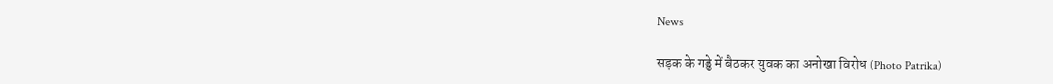News

सड़क के गड्ढे में बैठकर युवक का अनोखा विरोध (Photo Patrika)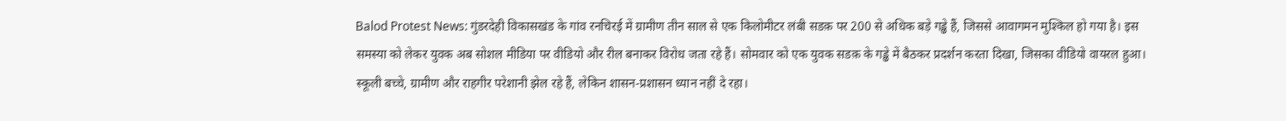Balod Protest News: गुंडरदेही विकासखंड के गांव रनचिरई में ग्रामीण तीन साल से एक किलोमीटर लंबी सडक़ पर 200 से अधिक बड़े गड्ढे हैं, जिससे आवागमन मुश्किल हो गया है। इस समस्या को लेकर युवक अब सोशल मीडिया पर वीडियो और रील बनाकर विरोध जता रहे हैं। सोमवार को एक युवक सडक़ के गड्ढे में बैठकर प्रदर्शन करता दिखा, जिसका वीडियो वायरल हुआ। स्कूली बच्चे, ग्रामीण और राहगीर परेशानी झेल रहे हैं, लेकिन शासन-प्रशासन ध्यान नहीं दे रहा।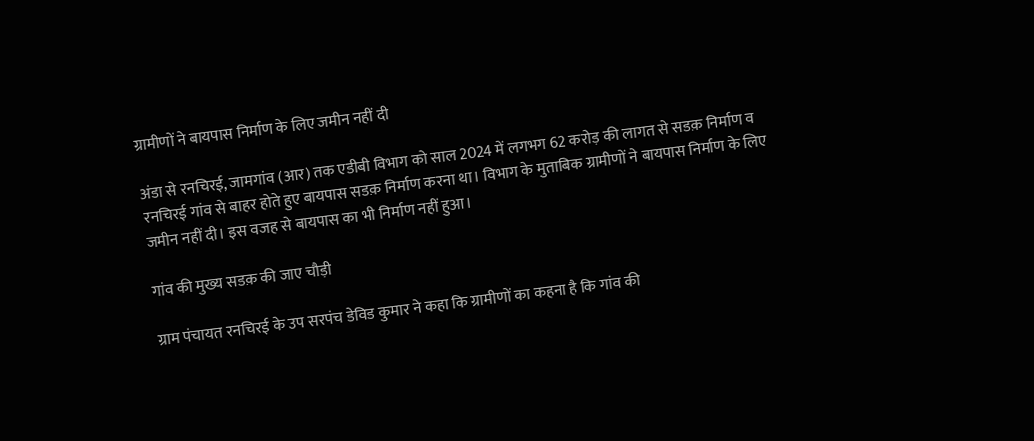ग्रामीणों ने बायपास निर्माण के लिए जमीन नहीं दी

अंडा से रनचिरई, जामगांव (आर) तक एडीबी विभाग को साल 2024 में लगभग 62 करोड़ की लागत से सडक़ निर्माण व रनचिरई गांव से बाहर होते हुए बायपास सडक़ निर्माण करना था। विभाग के मुताबिक ग्रामीणों ने बायपास निर्माण के लिए जमीन नहीं दी। इस वजह से बायपास का भी निर्माण नहीं हुआ।

गांव की मुख्य सडक़ की जाए चौड़ी

ग्राम पंचायत रनचिरई के उप सरपंच डेविड कुमार ने कहा कि ग्रामीणों का कहना है कि गांव की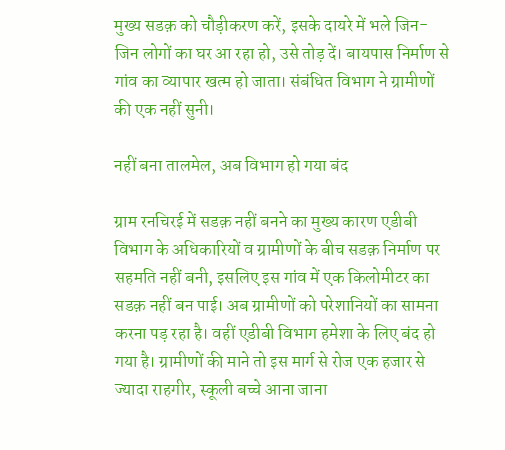मुख्य सडक़ को चौड़ीकरण करें, इसके दायरे में भले जिन-जिन लोगों का घर आ रहा हो, उसे तोड़ दें। बायपास निर्माण से गांव का व्यापार खत्म हो जाता। संबंधित विभाग ने ग्रामीणों की एक नहीं सुनी।

नहीं बना तालमेल, अब विभाग हो गया बंद

ग्राम रनचिरई में सडक़ नहीं बनने का मुख्य कारण एडीबी विभाग के अधिकारियों व ग्रामीणों के बीच सडक़ निर्माण पर सहमति नहीं बनी, इसलिए इस गांव में एक किलोमीटर का सडक़ नहीं बन पाई। अब ग्रामीणों को परेशानियों का सामना करना पड़ रहा है। वहीं एडीबी विभाग हमेशा के लिए बंद हो गया है। ग्रामीणों की माने तो इस मार्ग से रोज एक हजार से ज्यादा राहगीर, स्कूली बच्चे आना जाना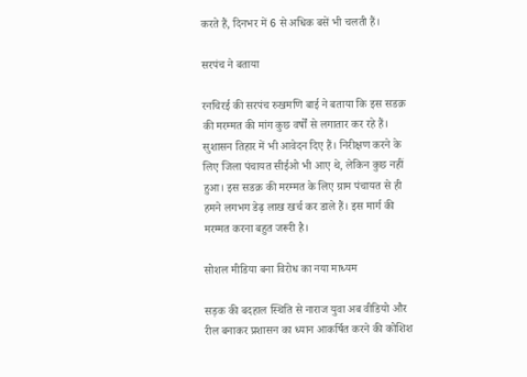करते हैं, दिनभर में 6 से अधिक बसें भी चलती हैं।

सरपंच ने बताया

रनचिरई की सरपंच रुखमणि बाई ने बताया कि इस सडक़ की मरम्मत की मांग कुछ वर्षों से लगातार कर रहे हैं। सुशासन तिहार में भी आवेदन दिए हैं। निरीक्षण करने के लिए जिला पंचायत सीईओ भी आए थे, लेकिन कुछ नहीं हुआ। इस सडक़ की मरम्मत के लिए ग्राम पंचायत से ही हमने लगभग डेढ़ लाख खर्च कर डाले हैं। इस मार्ग की मरम्मत करना बहुत जरूरी है।

सोशल मीडिया बना विरोध का नया माध्यम

सड़क की बदहाल स्थिति से नाराज युवा अब वीडियो और रील बनाकर प्रशासन का ध्यान आकर्षित करने की कोशिश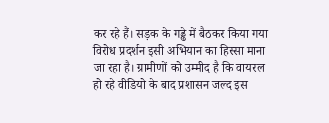कर रहे हैं। सड़क के गड्ढे में बैठकर किया गया विरोध प्रदर्शन इसी अभियान का हिस्सा माना जा रहा है। ग्रामीणों को उम्मीद है कि वायरल हो रहे वीडियो के बाद प्रशासन जल्द इस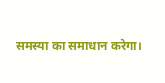समस्या का समाधान करेगा।